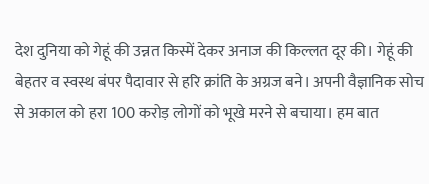देश दुनिया को गेहूं की उन्नत किस्में देकर अनाज की किल्लत दूर की। गेहूं की बेहतर व स्वस्थ बंपर पैदावार से हरि क्रांति के अग्रज बने। अपनी वैज्ञानिक सोच से अकाल को हरा 100 करोड़ लोगों को भूखे मरने से बचाया। हम बात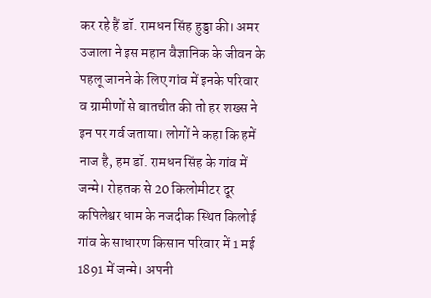कर रहे हैं डॉ. रामधन सिंह हुड्डा की। अमर उजाला ने इस महान वैज्ञानिक के जीवन के पहलू जानने के लिए गांव में इनके परिवार व ग्रामीणों से बातचीत की तो हर शख्स ने इन पर गर्व जताया। लोगों ने कहा कि हमें नाज है, हम डॉ. रामधन सिंह के गांव में जन्मे। रोहतक से 20 किलोमीटर दूर कपिलेश्वर धाम के नजदीक स्थित किलोई गांव के साधारण किसान परिवार में 1 मई 1891 में जन्मे। अपनी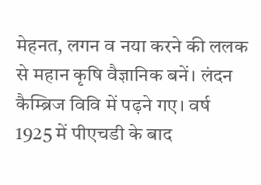मेहनत, लगन व नया करने की ललक से महान कृषि वैज्ञानिक बनें। लंदन कैम्ब्रिज विवि में पढ़ने गए। वर्ष 1925 में पीएचडी के बाद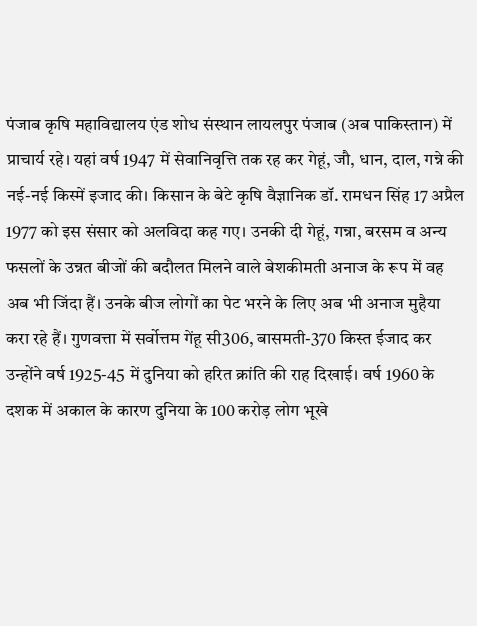पंजाब कृषि महाविद्यालय एंड शोध संस्थान लायलपुर पंजाब (अब पाकिस्तान) में प्राचार्य रहे। यहां वर्ष 1947 में सेवानिवृत्ति तक रह कर गेहूं, जौ, धान, दाल, गन्ने की नई-नई किस्में इजाद की। किसान के बेटे कृषि वैज्ञानिक डॉ. रामधन सिंह 17 अप्रैल 1977 को इस संसार को अलविदा कह गए। उनकी दी गेहूं, गन्ना, बरसम व अन्य फसलों के उन्नत बीजों की बदौलत मिलने वाले बेशकीमती अनाज के रूप में वह अब भी जिंदा हैं। उनके बीज लोगों का पेट भरने के लिए अब भी अनाज मुहैया करा रहे हैं। गुणवत्ता में सर्वोत्तम गेंहू सी306, बासमती-370 किस्त ईजाद कर उन्होंने वर्ष 1925-45 में दुनिया को हरित क्रांति की राह दिखाई। वर्ष 1960 के दशक में अकाल के कारण दुनिया के 100 करोड़ लोग भूखे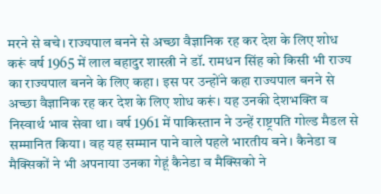मरने से बचे। राज्यपाल बनने से अच्छा वैज्ञानिक रह कर देश के लिए शोध करूं वर्ष 1965 में लाल बहादुर शास्त्री ने डॉ. रामधन सिंह को किसी भी राज्य का राज्यपाल बनने के लिए कहा। इस पर उन्होंने कहा राज्यपाल बनने से अच्छा वैज्ञानिक रह कर देश के लिए शोध करूं। यह उनकी देशभक्ति व निस्वार्थ भाव सेवा था। वर्ष 1961 में पाकिस्तान ने उन्हें राष्ट्रपति गोल्ड मैडल से सम्मानित किया। वह यह सम्मान पाने वाले पहले भारतीय बने। कैनेडा व मैक्सिकों ने भी अपनाया उनका गेहूं कैनेडा व मैक्सिको ने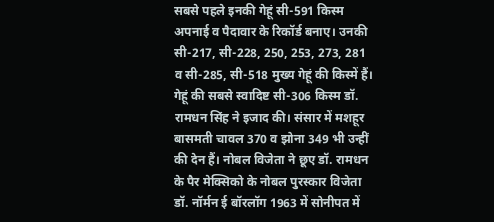सबसे पहले इनकी गेहूं सी-591 किस्म अपनाई व पैदावार के रिकॉर्ड बनाए। उनकी सी-217, सी-228, 250, 253, 273, 281 व सी-285, सी-518 मुख्य गेहूं की किस्में हैं। गेहूं की सबसे स्वादिष्ट सी-306 किस्म डॉ. रामधन सिंह ने इजाद की। संसार में मशहूर बासमती चावल 370 व झोना 349 भी उन्हीं की देन हैं। नोबल विजेता ने छूए डॉ. रामधन के पैर मेक्सिको के नोबल पुरस्कार विजेता डॉ. नॉर्मन ई बॉरलॉग 1963 में सोनीपत में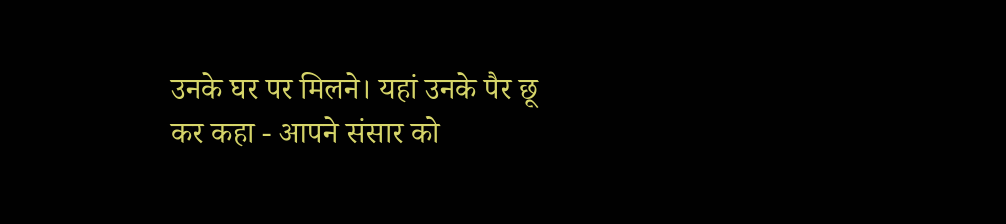उनके घर पर मिलने। यहां उनके पैर छू कर कहा - आपने संसार को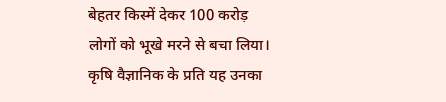बेहतर किस्में देकर 100 करोड़ लोगों को भूखे मरने से बचा लिया। कृषि वैज्ञानिक के प्रति यह उनका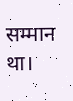सम्मान था।